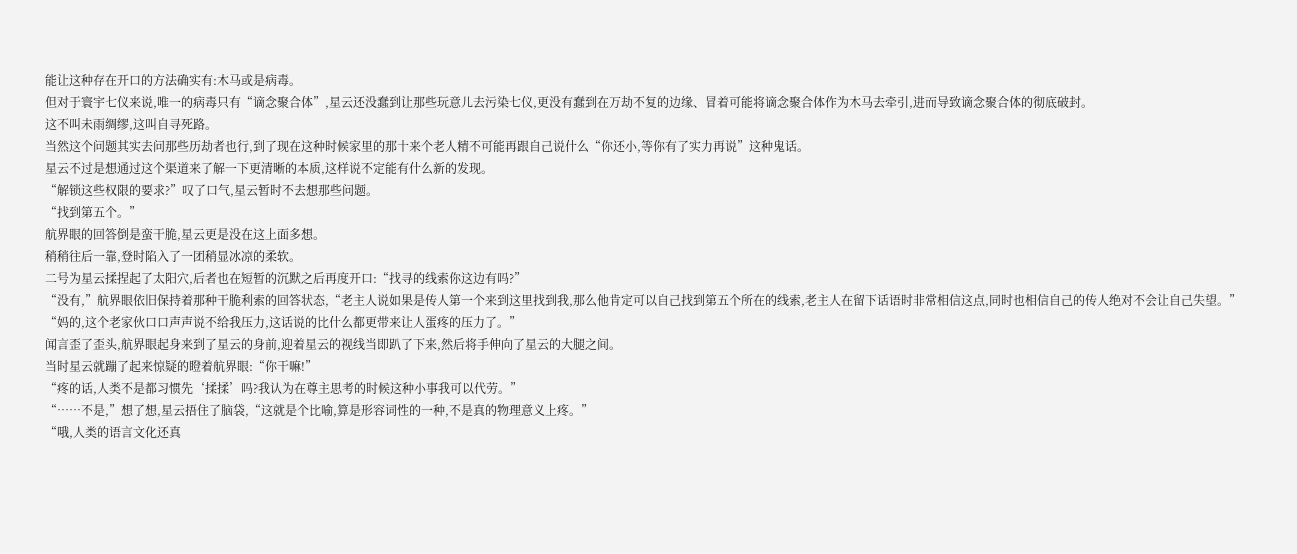能让这种存在开口的方法确实有:木马或是病毒。
但对于寰宇七仪来说,唯一的病毒只有“谪念聚合体”,星云还没蠢到让那些玩意儿去污染七仪,更没有蠢到在万劫不复的边缘、冒着可能将谪念聚合体作为木马去牵引,进而导致谪念聚合体的彻底破封。
这不叫未雨绸缪,这叫自寻死路。
当然这个问题其实去问那些历劫者也行,到了现在这种时候家里的那十来个老人精不可能再跟自己说什么“你还小,等你有了实力再说”这种鬼话。
星云不过是想通过这个渠道来了解一下更清晰的本质,这样说不定能有什么新的发现。
“解锁这些权限的要求?”叹了口气,星云暂时不去想那些问题。
“找到第五个。”
航界眼的回答倒是蛮干脆,星云更是没在这上面多想。
稍稍往后一靠,登时陷入了一团稍显冰凉的柔软。
二号为星云揉捏起了太阳穴,后者也在短暂的沉默之后再度开口:“找寻的线索你这边有吗?”
“没有,”航界眼依旧保持着那种干脆利索的回答状态,“老主人说如果是传人第一个来到这里找到我,那么他肯定可以自己找到第五个所在的线索,老主人在留下话语时非常相信这点,同时也相信自己的传人绝对不会让自己失望。”
“妈的,这个老家伙口口声声说不给我压力,这话说的比什么都更带来让人蛋疼的压力了。”
闻言歪了歪头,航界眼起身来到了星云的身前,迎着星云的视线当即趴了下来,然后将手伸向了星云的大腿之间。
当时星云就蹦了起来惊疑的瞪着航界眼:“你干嘛!”
“疼的话,人类不是都习惯先‘揉揉’吗?我认为在尊主思考的时候这种小事我可以代劳。”
“……不是,”想了想,星云捂住了脑袋,“这就是个比喻,算是形容词性的一种,不是真的物理意义上疼。”
“哦,人类的语言文化还真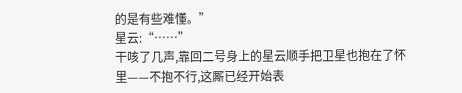的是有些难懂。”
星云:“……”
干咳了几声,靠回二号身上的星云顺手把卫星也抱在了怀里——不抱不行,这厮已经开始表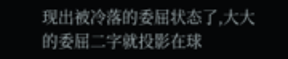现出被冷落的委屈状态了,大大的委屈二字就投影在球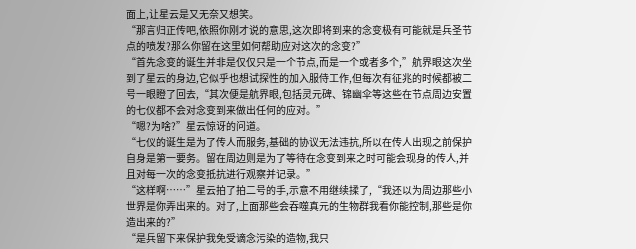面上,让星云是又无奈又想笑。
“那言归正传吧,依照你刚才说的意思,这次即将到来的念变极有可能就是兵圣节点的喷发?那么你留在这里如何帮助应对这次的念变?”
“首先念变的诞生并非是仅仅只是一个节点,而是一个或者多个,”航界眼这次坐到了星云的身边,它似乎也想试探性的加入服侍工作,但每次有征兆的时候都被二号一眼瞪了回去,“其次便是航界眼,包括灵元碑、锦幽伞等这些在节点周边安置的七仪都不会对念变到来做出任何的应对。”
“嗯?为啥?”星云惊讶的问道。
“七仪的诞生是为了传人而服务,基础的协议无法违抗,所以在传人出现之前保护自身是第一要务。留在周边则是为了等待在念变到来之时可能会现身的传人,并且对每一次的念变抵抗进行观察并记录。”
“这样啊……”星云拍了拍二号的手,示意不用继续揉了,“我还以为周边那些小世界是你弄出来的。对了,上面那些会吞噬真元的生物群我看你能控制,那些是你造出来的?”
“是兵留下来保护我免受谪念污染的造物,我只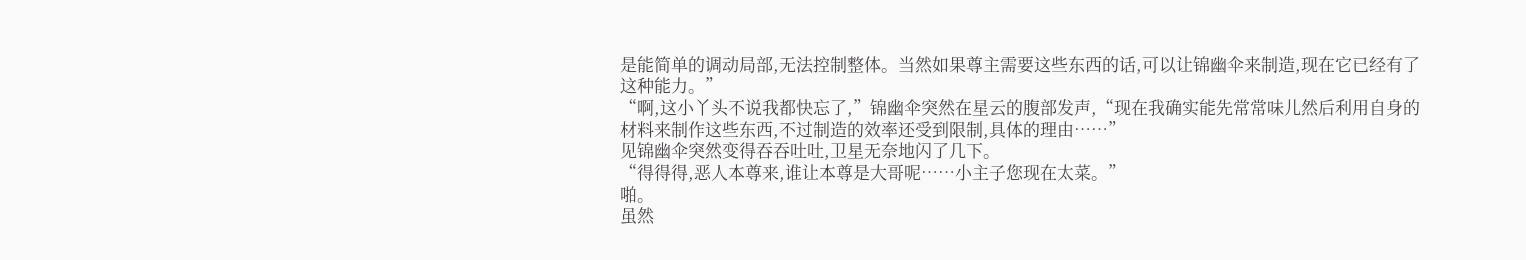是能简单的调动局部,无法控制整体。当然如果尊主需要这些东西的话,可以让锦幽伞来制造,现在它已经有了这种能力。”
“啊,这小丫头不说我都快忘了,”锦幽伞突然在星云的腹部发声,“现在我确实能先常常味儿然后利用自身的材料来制作这些东西,不过制造的效率还受到限制,具体的理由……”
见锦幽伞突然变得吞吞吐吐,卫星无奈地闪了几下。
“得得得,恶人本尊来,谁让本尊是大哥呢……小主子您现在太菜。”
啪。
虽然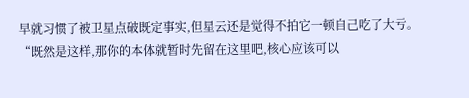早就习惯了被卫星点破既定事实,但星云还是觉得不拍它一顿自己吃了大亏。
“既然是这样,那你的本体就暂时先留在这里吧,核心应该可以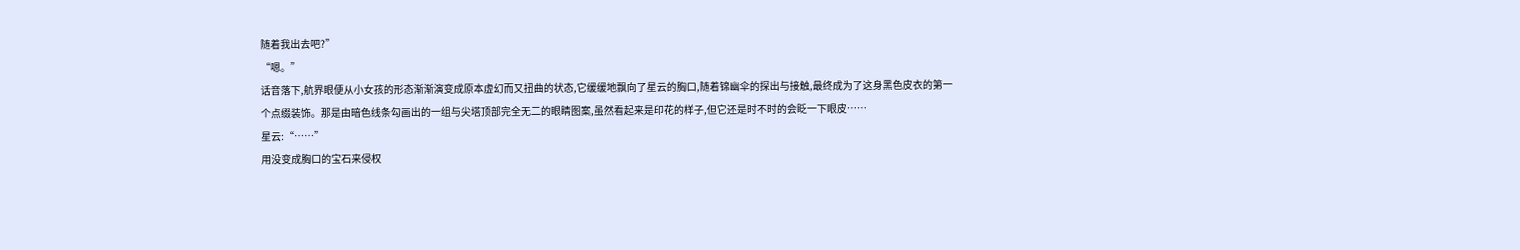随着我出去吧?”
“嗯。”
话音落下,航界眼便从小女孩的形态渐渐演变成原本虚幻而又扭曲的状态,它缓缓地飘向了星云的胸口,随着锦幽伞的探出与接触,最终成为了这身黑色皮衣的第一个点缀装饰。那是由暗色线条勾画出的一组与尖塔顶部完全无二的眼睛图案,虽然看起来是印花的样子,但它还是时不时的会眨一下眼皮……
星云:“……”
用没变成胸口的宝石来侵权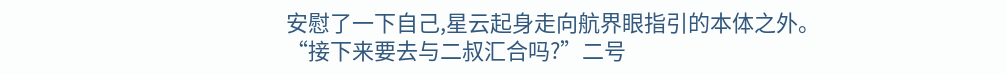安慰了一下自己,星云起身走向航界眼指引的本体之外。
“接下来要去与二叔汇合吗?”二号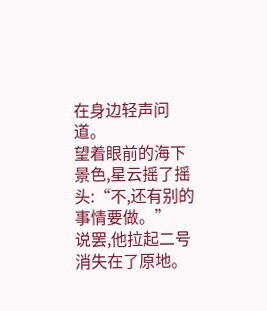在身边轻声问道。
望着眼前的海下景色,星云摇了摇头:“不,还有别的事情要做。”
说罢,他拉起二号消失在了原地。